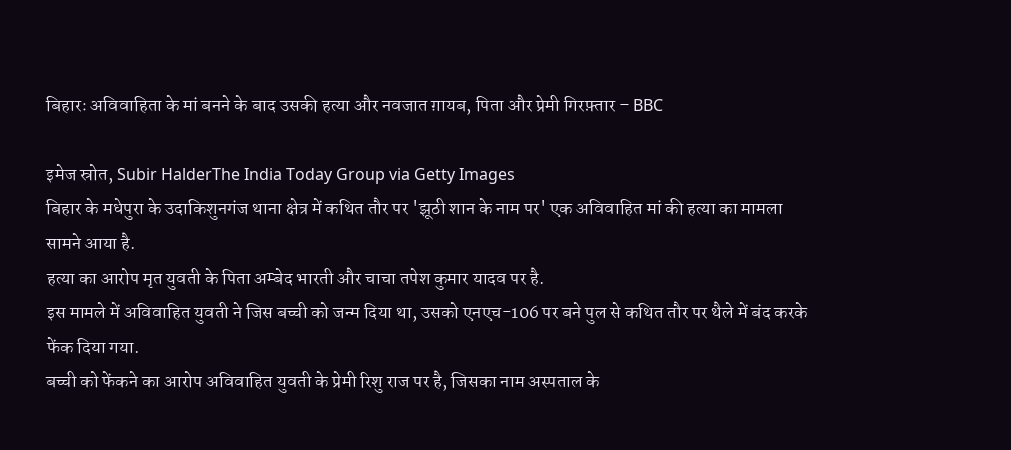बिहारः अविवाहिता के मां बनने के बाद उसकी हत्या और नवजात ग़ायब, पिता और प्रेमी गिरफ़्तार – BBC

इमेज स्रोत, Subir HalderThe India Today Group via Getty Images
बिहार के मधेपुरा के उदाकिशुनगंज थाना क्षेत्र में कथित तौर पर 'झूठी शान के नाम पर' एक अविवाहित मां की हत्या का मामला सामने आया है.
हत्या का आरोप मृत युवती के पिता अम्बेद भारती और चाचा तपेश कुमार यादव पर है.
इस मामले में अविवाहित युवती ने जिस बच्ची को जन्म दिया था, उसको एनएच-106 पर बने पुल से कथित तौर पर थैले में बंद करके फेंक दिया गया.
बच्ची को फेंकने का आरोप अविवाहित युवती के प्रेमी रिशु राज पर है, जिसका नाम अस्पताल के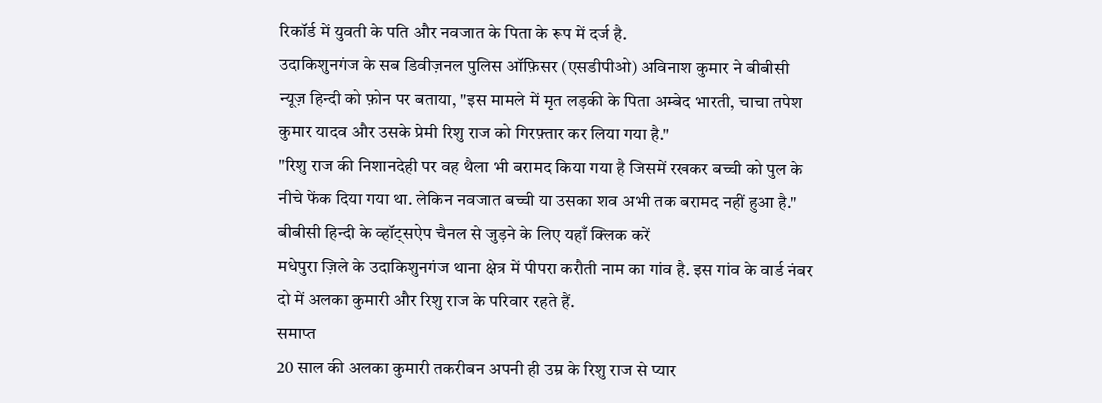रिकॉर्ड में युवती के पति और नवजात के पिता के रूप में दर्ज है.
उदाकिशुनगंज के सब डिवीज़नल पुलिस ऑफ़िसर (एसडीपीओ) अविनाश कुमार ने बीबीसी न्यूज़ हिन्दी को फ़ोन पर बताया, "इस मामले में मृत लड़की के पिता अम्बेद भारती, चाचा तपेश कुमार यादव और उसके प्रेमी रिशु राज को गिरफ़्तार कर लिया गया है."
"रिशु राज की निशानदेही पर वह थैला भी बरामद किया गया है जिसमें रखकर बच्ची को पुल के नीचे फेंक दिया गया था. लेकिन नवजात बच्ची या उसका शव अभी तक बरामद नहीं हुआ है."
बीबीसी हिन्दी के व्हॉट्सऐप चैनल से जुड़ने के लिए यहाँ क्लिक करें
मधेपुरा ज़िले के उदाकिशुनगंज थाना क्षेत्र में पीपरा करौती नाम का गांव है. इस गांव के वार्ड नंबर दो में अलका कुमारी और रिशु राज के परिवार रहते हैं.
समाप्त
20 साल की अलका कुमारी तकरीबन अपनी ही उम्र के रिशु राज से प्यार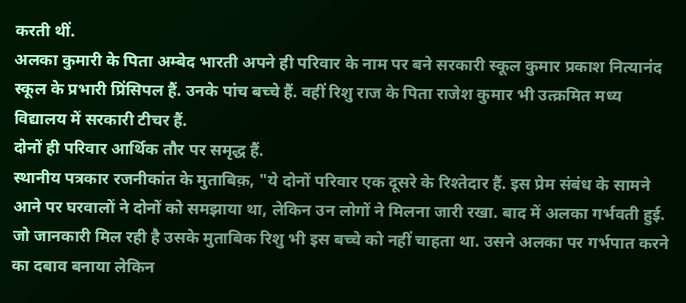करती थीं.
अलका कुमारी के पिता अम्बेद भारती अपने ही परिवार के नाम पर बने सरकारी स्कूल कुमार प्रकाश नित्यानंद स्कूल के प्रभारी प्रिंसिपल हैं. उनके पांच बच्चे हैं. वहीं रिशु राज के पिता राजेश कुमार भी उत्क्रमित मध्य विद्यालय में सरकारी टीचर हैं.
दोनों ही परिवार आर्थिक तौर पर समृद्ध हैं.
स्थानीय पत्रकार रजनीकांत के मुताबिक़, "ये दोनों परिवार एक दूसरे के रिश्तेदार हैं. इस प्रेम संबंध के सामने आने पर घरवालों ने दोनों को समझाया था, लेकिन उन लोगों ने मिलना जारी रखा. बाद में अलका गर्भवती हुई. जो जानकारी मिल रही है उसके मुताबिक रिशु भी इस बच्चे को नहीं चाहता था. उसने अलका पर गर्भपात करने का दबाव बनाया लेकिन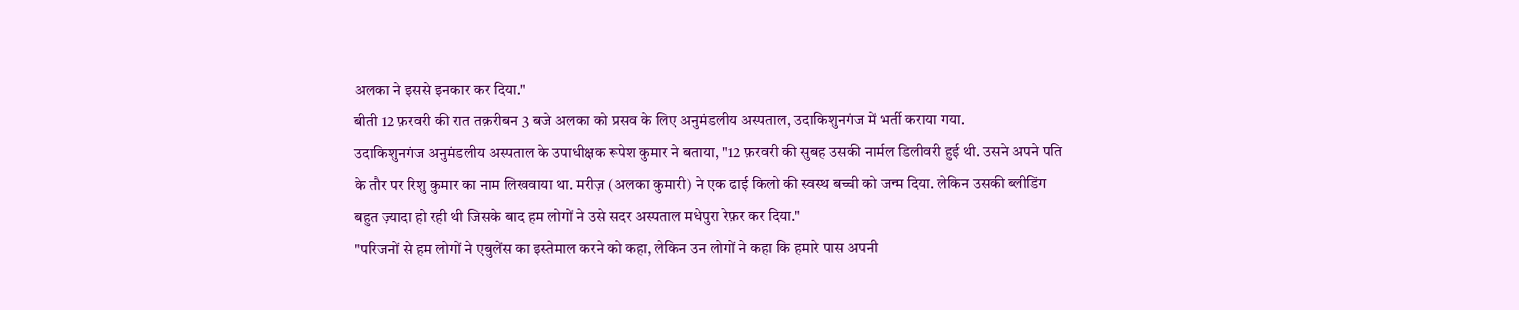अलका ने इससे इनकार कर दिया."
बीती 12 फ़रवरी की रात तक़रीबन 3 बजे अलका को प्रसव के लिए अनुमंडलीय अस्पताल, उदाकिशुनगंज में भर्ती कराया गया.
उदाकिशुनगंज अनुमंडलीय अस्पताल के उपाधीक्षक रूपेश कुमार ने बताया, "12 फ़रवरी की सुबह उसकी नार्मल डिलीवरी हुई थी. उसने अपने पति के तौर पर रिशु कुमार का नाम लिखवाया था. मरीज़ (अलका कुमारी) ने एक ढाई किलो की स्वस्थ बच्ची को जन्म दिया. लेकिन उसकी ब्लीडिंग बहुत ज़्यादा हो रही थी जिसके बाद हम लोगों ने उसे सदर अस्पताल मधेपुरा रेफ़र कर दिया."
"परिजनों से हम लोगों ने एबुलेंस का इस्तेमाल करने को कहा, लेकिन उन लोगों ने कहा कि हमारे पास अपनी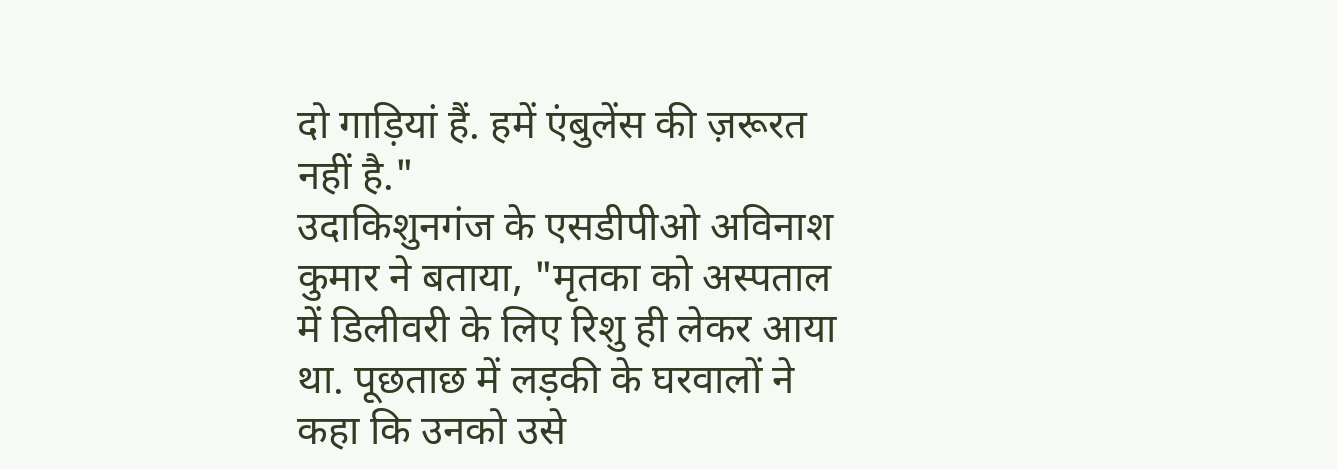दो गाड़ियां हैं. हमें एंबुलेंस की ज़रूरत नहीं है."
उदाकिशुनगंज के एसडीपीओ अविनाश कुमार ने बताया, "मृतका को अस्पताल में डिलीवरी के लिए रिशु ही लेकर आया था. पूछताछ में लड़की के घरवालों ने कहा कि उनको उसे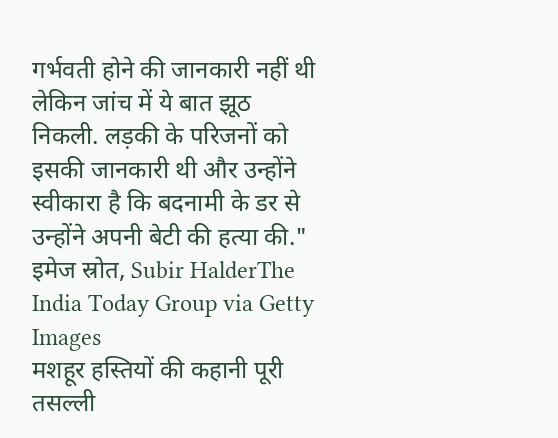गर्भवती होने की जानकारी नहीं थी लेकिन जांच में ये बात झूठ निकली. लड़की के परिजनों को इसकी जानकारी थी और उन्होंने स्वीकारा है कि बदनामी के डर से उन्होंने अपनी बेटी की हत्या की."
इमेज स्रोत, Subir HalderThe India Today Group via Getty Images
मशहूर हस्तियों की कहानी पूरी तसल्ली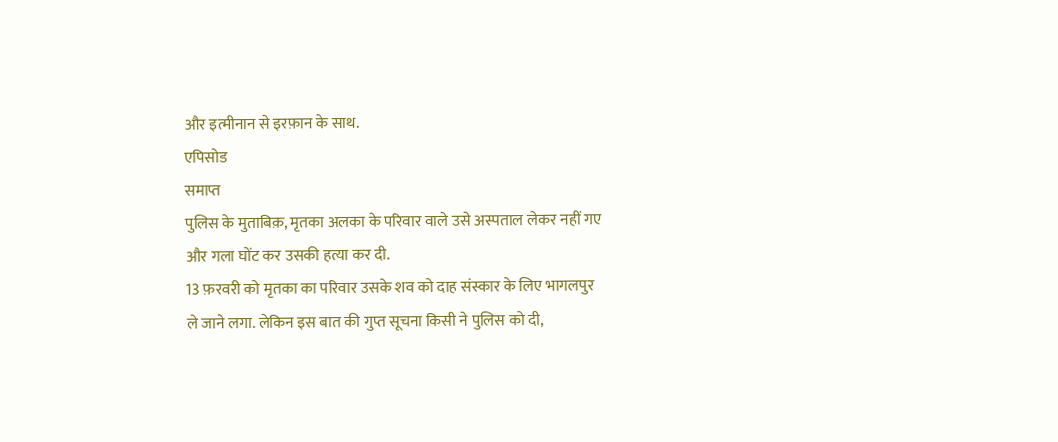और इत्मीनान से इरफ़ान के साथ.
एपिसोड
समाप्त
पुलिस के मुताबिक़, मृतका अलका के परिवार वाले उसे अस्पताल लेकर नहीं गए और गला घोंट कर उसकी हत्या कर दी.
13 फ़रवरी को मृतका का परिवार उसके शव को दाह संस्कार के लिए भागलपुर ले जाने लगा. लेकिन इस बात की गुप्त सूचना किसी ने पुलिस को दी,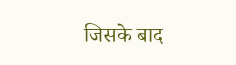जिसके बाद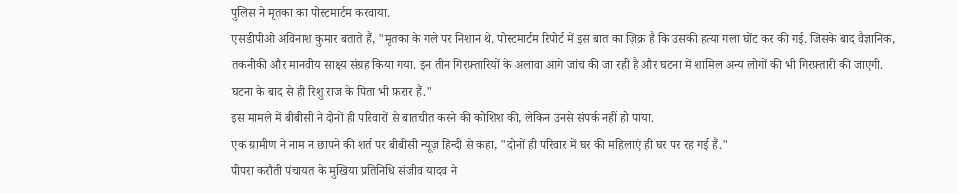पुलिस ने मृतका का पोस्टमार्टम करवाया.
एसडीपीओ अविनाश कुमार बताते हैं, "मृतका के गले पर निशान थे. पोस्टमार्टम रिपोर्ट में इस बात का ज़िक्र है कि उसकी हत्या गला घोंट कर की गई. जिसके बाद वैज्ञानिक, तकनीकी और मानवीय साक्ष्य संग्रह किया गया. इन तीन गिरफ़्तारियों के अलावा आगे जांच की जा रही है और घटना में शामिल अन्य लोगों की भी गिरफ़्तारी की जाएगी. घटना के बाद से ही रिशु राज के पिता भी फ़रार हैं."
इस मामले में बीबीसी ने दोनों ही परिवारों से बातचीत करने की कोशिश की, लेकिन उनसे संपर्क नहीं हो पाया.
एक ग्रामीण ने नाम न छापने की शर्त पर बीबीसी न्यूज़ हिन्दी से कहा, "दोनों ही परिवार में घर की महिलाएं ही घर पर रह गई हैं."
पीपरा करौती पंचायत के मुखिया प्रतिनिधि संजीव यादव ने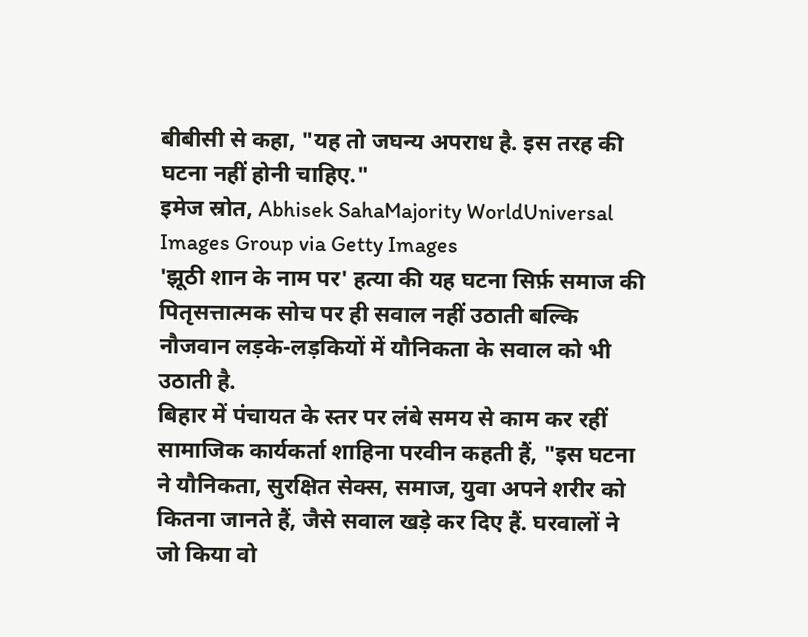बीबीसी से कहा, "यह तो जघन्य अपराध है. इस तरह की घटना नहीं होनी चाहिए."
इमेज स्रोत, Abhisek SahaMajority WorldUniversal Images Group via Getty Images
'झूठी शान के नाम पर' हत्या की यह घटना सिर्फ़ समाज की पितृसत्तात्मक सोच पर ही सवाल नहीं उठाती बल्कि नौजवान लड़के-लड़कियों में यौनिकता के सवाल को भी उठाती है.
बिहार में पंचायत के स्तर पर लंबे समय से काम कर रहीं सामाजिक कार्यकर्ता शाहिना परवीन कहती हैं, "इस घटना ने यौनिकता, सुरक्षित सेक्स, समाज, युवा अपने शरीर को कितना जानते हैं, जैसे सवाल खड़े कर दिए हैं. घरवालों ने जो किया वो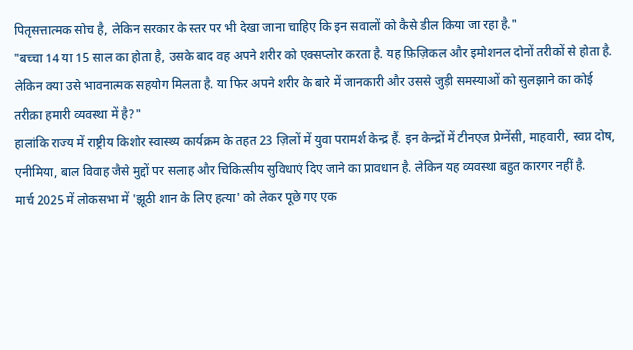पितृसत्तात्मक सोच है, लेकिन सरकार के स्तर पर भी देखा जाना चाहिए कि इन सवालों को कैसे डील किया जा रहा है."
"बच्चा 14 या 15 साल का होता है, उसके बाद वह अपने शरीर को एक्सप्लोर करता है. यह फ़िज़िकल और इमोशनल दोनों तरीकों से होता है. लेकिन क्या उसे भावनात्मक सहयोग मिलता है. या फिर अपने शरीर के बारे में जानकारी और उससे जुड़ी समस्याओं को सुलझाने का कोई तरीक़ा हमारी व्यवस्था में है?"
हालांकि राज्य में राष्ट्रीय किशोर स्वास्थ्य कार्यक्रम के तहत 23 ज़िलों में युवा परामर्श केन्द्र हैं. इन केन्द्रों में टीनएज प्रेग्नेंसी, माहवारी, स्वप्न दोष, एनीमिया, बाल विवाह जैसे मुद्दों पर सलाह और चिकित्सीय सुविधाएं दिए जाने का प्रावधान है. लेकिन यह व्यवस्था बहुत कारगर नहीं है.
मार्च 2025 में लोकसभा में 'झूठी शान के लिए हत्या' को लेकर पूछे गए एक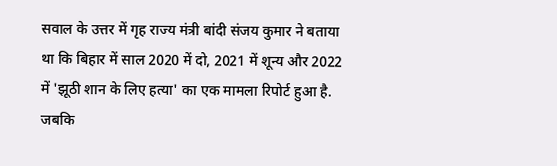सवाल के उत्तर में गृह राज्य मंत्री बांदी संजय कुमार ने बताया था कि बिहार में साल 2020 में दो, 2021 में शून्य और 2022 में 'झूठी शान के लिए हत्या' का एक मामला रिपोर्ट हुआ है.
जबकि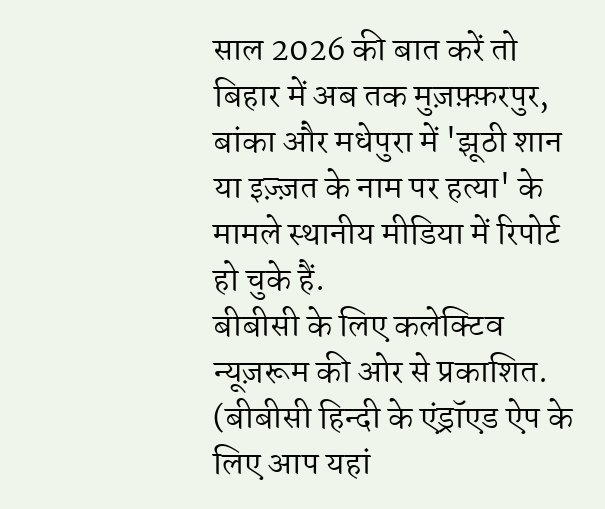साल 2026 की बात करें तो बिहार में अब तक मुज़फ़्फ़रपुर, बांका और मधेपुरा में 'झूठी शान या इज़्ज़त के नाम पर हत्या' के मामले स्थानीय मीडिया में रिपोर्ट हो चुके हैं.
बीबीसी के लिए कलेक्टिव न्यूज़रूम की ओर से प्रकाशित.
(बीबीसी हिन्दी के एंड्रॉएड ऐप के लिए आप यहां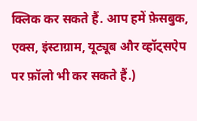क्लिक कर सकते हैं. आप हमें फ़ेसबुक, एक्स, इंस्टाग्राम, यूट्यूब और व्हॉट्सऐप पर फ़ॉलो भी कर सकते हैं.)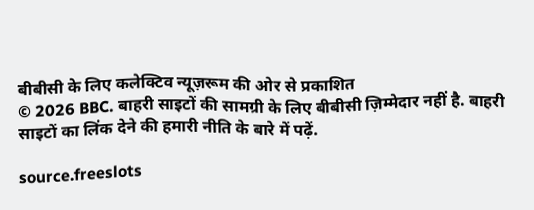बीबीसी के लिए कलेक्टिव न्यूज़रूम की ओर से प्रकाशित
© 2026 BBC. बाहरी साइटों की सामग्री के लिए बीबीसी ज़िम्मेदार नहीं है. बाहरी साइटों का लिंक देने की हमारी नीति के बारे में पढ़ें.

source.freeslots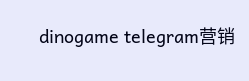dinogame telegram营销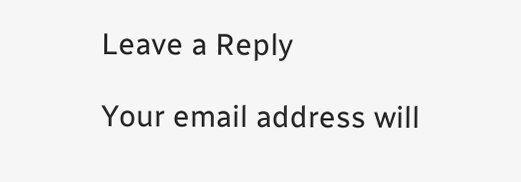Leave a Reply

Your email address will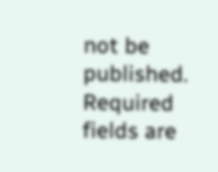not be published. Required fields are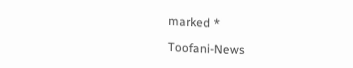marked *

Toofani-News